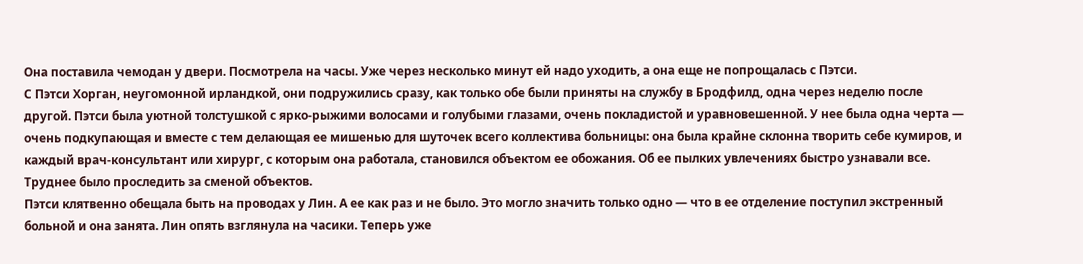Она поставила чемодан у двери. Посмотрела на часы. Уже через несколько минут ей надо уходить, а она еще не попрощалась с Пэтси.
С Пэтси Хорган, неугомонной ирландкой, они подружились сразу, как только обе были приняты на службу в Бродфилд, одна через неделю после другой. Пэтси была уютной толстушкой с ярко-рыжими волосами и голубыми глазами, очень покладистой и уравновешенной. У нее была одна черта — очень подкупающая и вместе с тем делающая ее мишенью для шуточек всего коллектива больницы: она была крайне склонна творить себе кумиров, и каждый врач-консультант или хирург, с которым она работала, становился объектом ее обожания. Об ее пылких увлечениях быстро узнавали все. Труднее было проследить за сменой объектов.
Пэтси клятвенно обещала быть на проводах у Лин. А ее как раз и не было. Это могло значить только одно — что в ее отделение поступил экстренный больной и она занята. Лин опять взглянула на часики. Теперь уже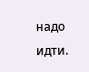надо идти.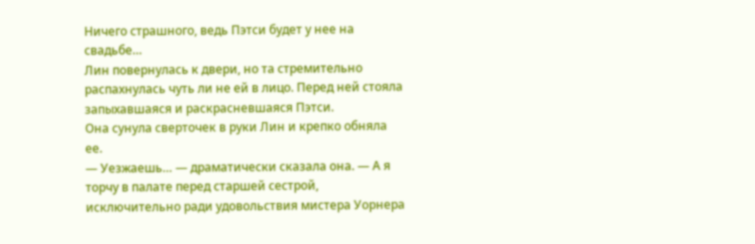Ничего страшного, ведь Пэтси будет у нее на свадьбе…
Лин повернулась к двери, но та стремительно распахнулась чуть ли не ей в лицо. Перед ней стояла запыхавшаяся и раскрасневшаяся Пэтси.
Она сунула сверточек в руки Лин и крепко обняла ее.
— Уезжаешь… — драматически сказала она. — А я торчу в палате перед старшей сестрой, исключительно ради удовольствия мистера Уорнера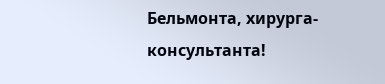Бельмонта, хирурга-консультанта!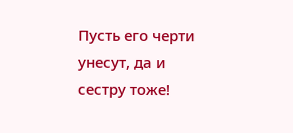Пусть его черти унесут, да и сестру тоже!